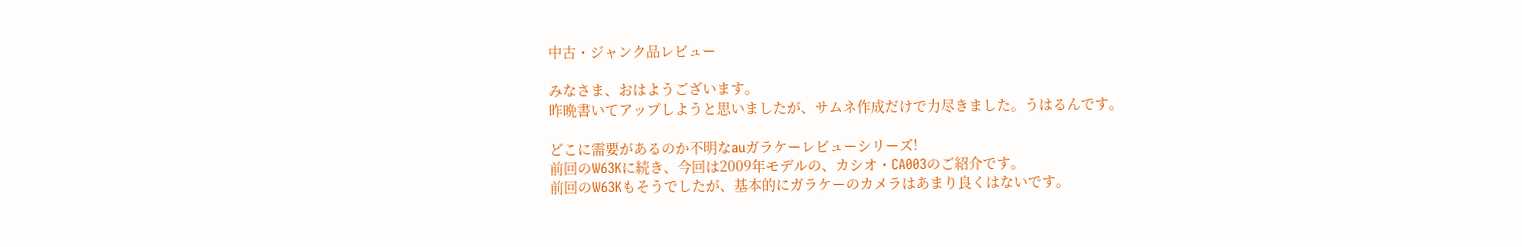中古・ジャンク品レビュー

みなさま、おはようございます。
昨晩書いてアップしようと思いましたが、サムネ作成だけで力尽きました。うはるんです。

どこに需要があるのか不明なauガラケーレビューシリーズ!
前回のW63Kに続き、今回は2009年モデルの、カシオ・CA003のご紹介です。
前回のW63Kもそうでしたが、基本的にガラケーのカメラはあまり良くはないです。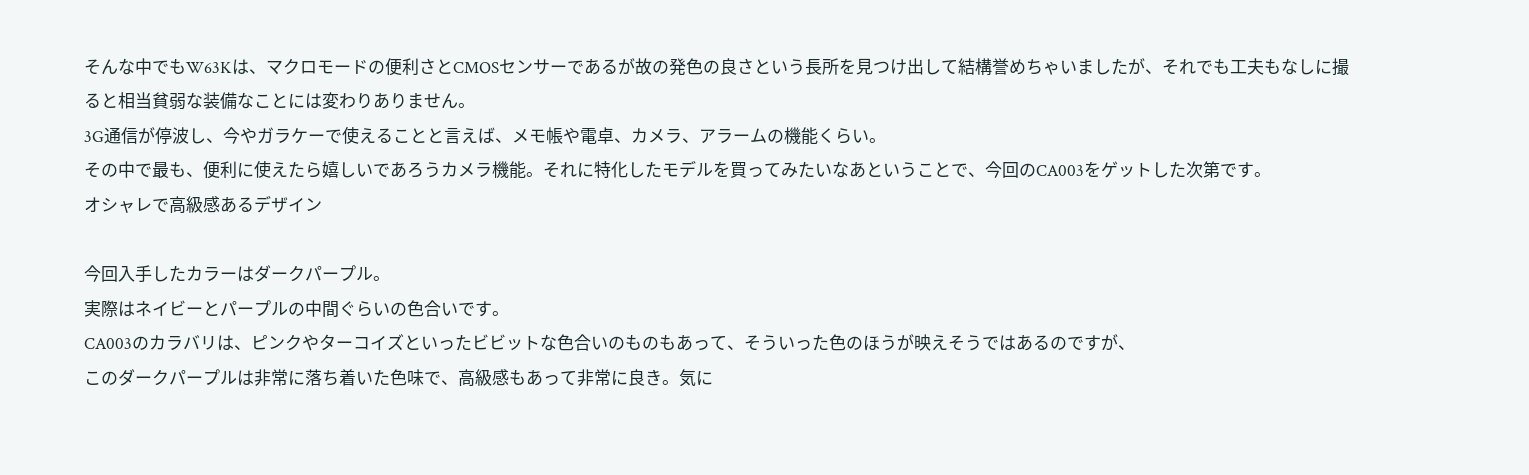そんな中でもW63Kは、マクロモードの便利さとCMOSセンサーであるが故の発色の良さという長所を見つけ出して結構誉めちゃいましたが、それでも工夫もなしに撮ると相当貧弱な装備なことには変わりありません。
3G通信が停波し、今やガラケーで使えることと言えば、メモ帳や電卓、カメラ、アラームの機能くらい。
その中で最も、便利に使えたら嬉しいであろうカメラ機能。それに特化したモデルを買ってみたいなあということで、今回のCA003をゲットした次第です。
オシャレで高級感あるデザイン

今回入手したカラーはダークパープル。
実際はネイビーとパープルの中間ぐらいの色合いです。
CA003のカラバリは、ピンクやターコイズといったビビットな色合いのものもあって、そういった色のほうが映えそうではあるのですが、
このダークパープルは非常に落ち着いた色味で、高級感もあって非常に良き。気に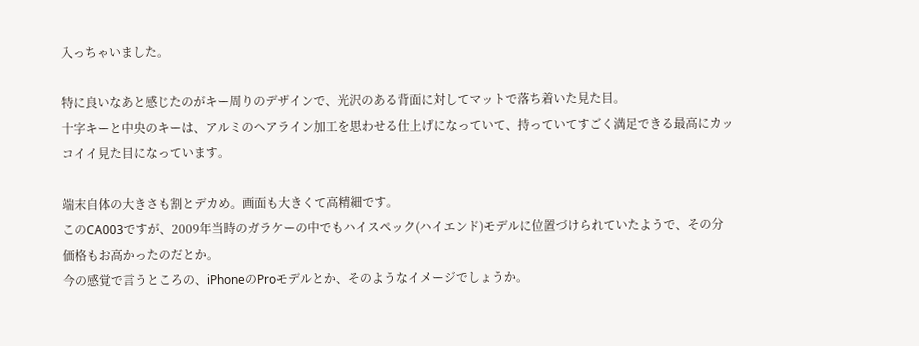入っちゃいました。

特に良いなあと感じたのがキー周りのデザインで、光沢のある背面に対してマットで落ち着いた見た目。
十字キーと中央のキーは、アルミのヘアライン加工を思わせる仕上げになっていて、持っていてすごく満足できる最高にカッコイイ見た目になっています。

端末自体の大きさも割とデカめ。画面も大きくて高精細です。
このCA003ですが、2009年当時のガラケーの中でもハイスペック(ハイエンド)モデルに位置づけられていたようで、その分価格もお高かったのだとか。
今の感覚で言うところの、iPhoneのProモデルとか、そのようなイメージでしょうか。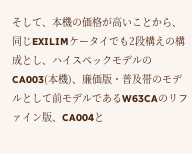そして、本機の価格が高いことから、
同じEXILIMケータイでも2段構えの構成とし、ハイスペックモデルのCA003(本機)、廉価版・普及帯のモデルとして前モデルであるW63CAのリファイン版、CA004と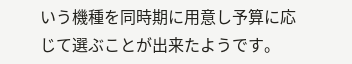いう機種を同時期に用意し予算に応じて選ぶことが出来たようです。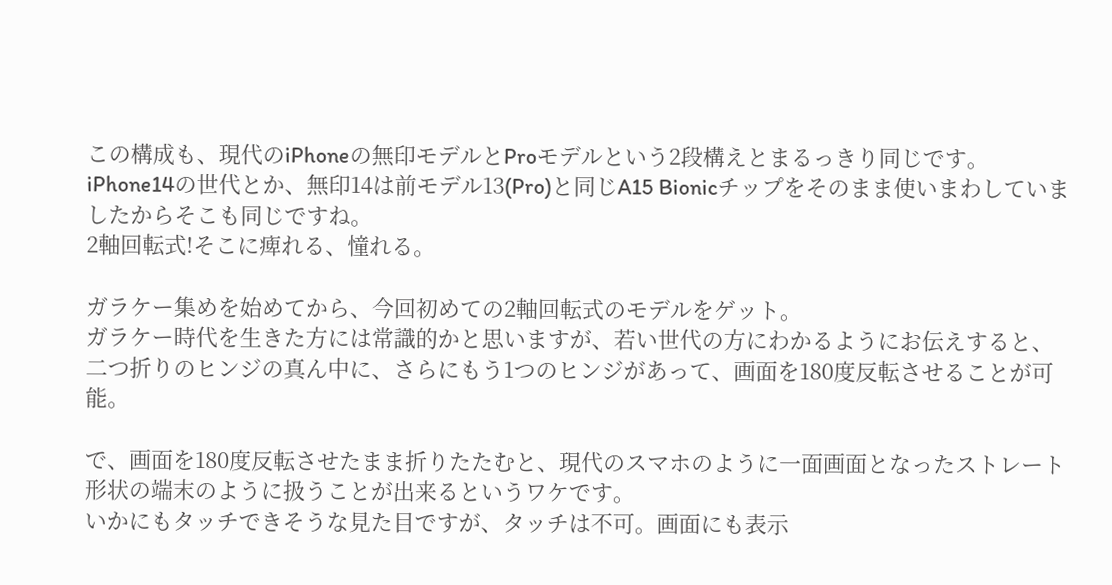この構成も、現代のiPhoneの無印モデルとProモデルという2段構えとまるっきり同じです。
iPhone14の世代とか、無印14は前モデル13(Pro)と同じA15 Bionicチップをそのまま使いまわしていましたからそこも同じですね。
2軸回転式!そこに痺れる、憧れる。

ガラケー集めを始めてから、今回初めての2軸回転式のモデルをゲット。
ガラケー時代を生きた方には常識的かと思いますが、若い世代の方にわかるようにお伝えすると、
二つ折りのヒンジの真ん中に、さらにもう1つのヒンジがあって、画面を180度反転させることが可能。

で、画面を180度反転させたまま折りたたむと、現代のスマホのように一面画面となったストレート形状の端末のように扱うことが出来るというワケです。
いかにもタッチできそうな見た目ですが、タッチは不可。画面にも表示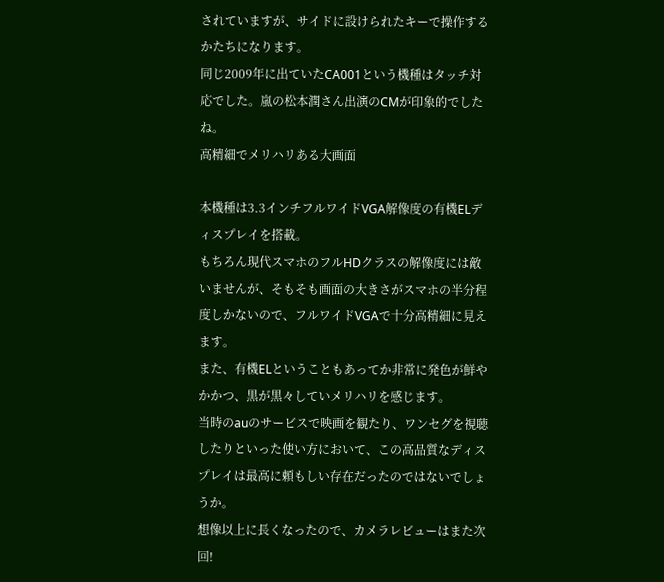されていますが、サイドに設けられたキーで操作するかたちになります。
同じ2009年に出ていたCA001という機種はタッチ対応でした。嵐の松本潤さん出演のCMが印象的でしたね。
高精細でメリハリある大画面

本機種は3.3インチフルワイドVGA解像度の有機ELディスプレイを搭載。
もちろん現代スマホのフルHDクラスの解像度には敵いませんが、そもそも画面の大きさがスマホの半分程度しかないので、フルワイドVGAで十分高精細に見えます。
また、有機ELということもあってか非常に発色が鮮やかかつ、黒が黒々していメリハリを感じます。
当時のauのサービスで映画を観たり、ワンセグを視聴したりといった使い方において、この高品質なディスプレイは最高に頼もしい存在だったのではないでしょうか。
想像以上に長くなったので、カメラレビューはまた次回!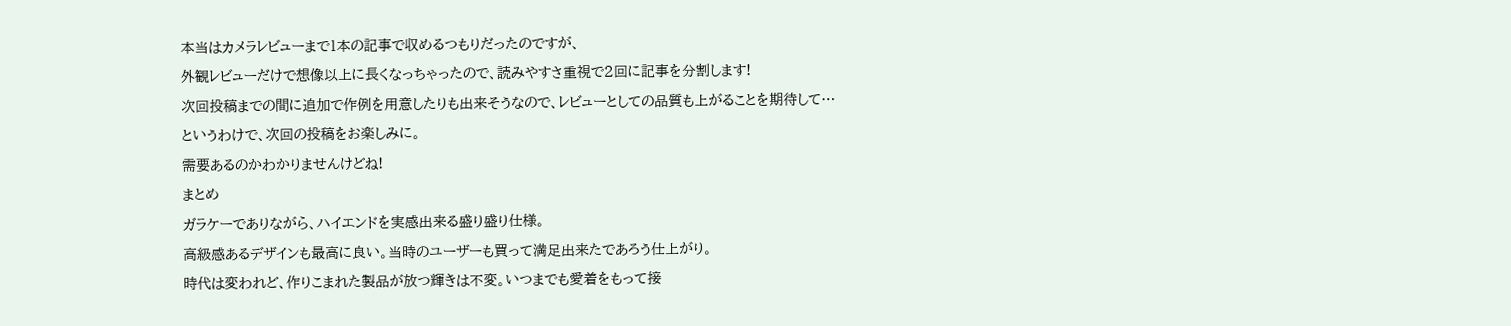本当はカメラレビューまで1本の記事で収めるつもりだったのですが、
外観レビューだけで想像以上に長くなっちゃったので、読みやすさ重視で2回に記事を分割します!
次回投稿までの間に追加で作例を用意したりも出来そうなので、レビューとしての品質も上がることを期待して…
というわけで、次回の投稿をお楽しみに。
需要あるのかわかりませんけどね!
まとめ
ガラケーでありながら、ハイエンドを実感出来る盛り盛り仕様。
高級感あるデザインも最高に良い。当時のユーザーも買って満足出来たであろう仕上がり。
時代は変われど、作りこまれた製品が放つ輝きは不変。いつまでも愛着をもって接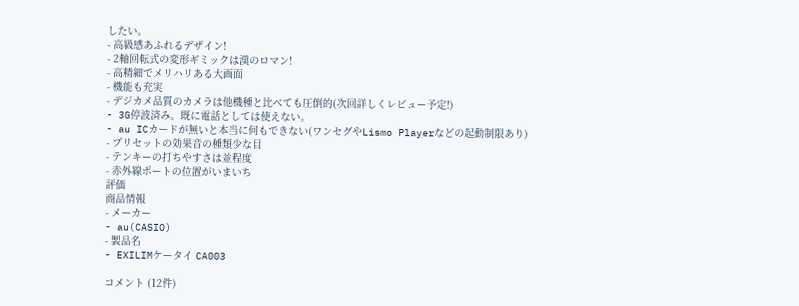したい。
- 高級感あふれるデザイン!
- 2軸回転式の変形ギミックは漢のロマン!
- 高精細でメリハリある大画面
- 機能も充実
- デジカメ品質のカメラは他機種と比べても圧倒的(次回詳しくレビュー予定!)
- 3G停波済み。既に電話としては使えない。
- au ICカードが無いと本当に何もできない(ワンセグやLismo Playerなどの起動制限あり)
- プリセットの効果音の種類少な目
- テンキーの打ちやすさは並程度
- 赤外線ポートの位置がいまいち
評価
商品情報
- メーカー
- au(CASIO)
- 製品名
- EXILIMケータイ CA003

コメント (12件)